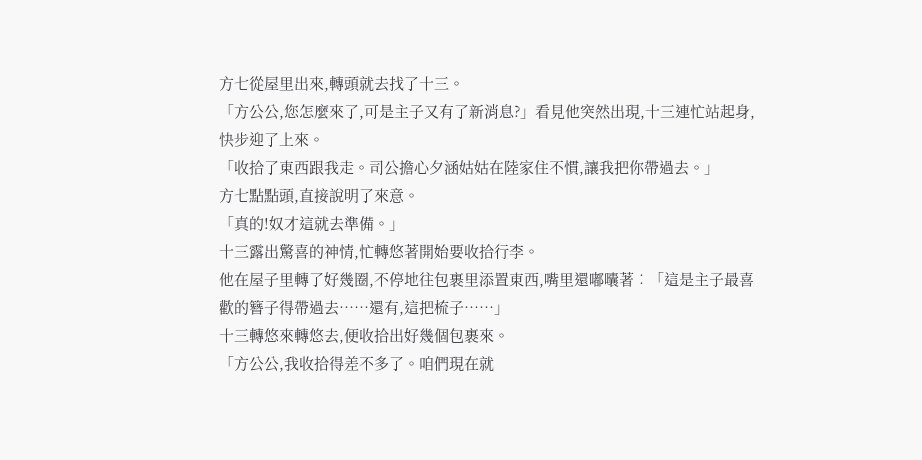方七從屋里出來,轉頭就去找了十三。
「方公公,您怎麼來了,可是主子又有了新消息?」看見他突然出現,十三連忙站起身,快步迎了上來。
「收拾了東西跟我走。司公擔心夕涵姑姑在陸家住不慣,讓我把你帶過去。」
方七點點頭,直接說明了來意。
「真的!奴才這就去準備。」
十三露出驚喜的神情,忙轉悠著開始要收拾行李。
他在屋子里轉了好幾圈,不停地往包裹里添置東西,嘴里還嘟囔著︰「這是主子最喜歡的簪子得帶過去……還有,這把梳子……」
十三轉悠來轉悠去,便收拾出好幾個包裹來。
「方公公,我收拾得差不多了。咱們現在就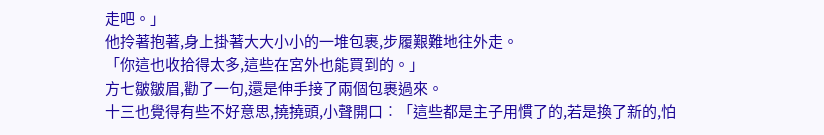走吧。」
他拎著抱著,身上掛著大大小小的一堆包裹,步履艱難地往外走。
「你這也收拾得太多,這些在宮外也能買到的。」
方七皺皺眉,勸了一句,還是伸手接了兩個包裹過來。
十三也覺得有些不好意思,撓撓頭,小聲開口︰「這些都是主子用慣了的,若是換了新的,怕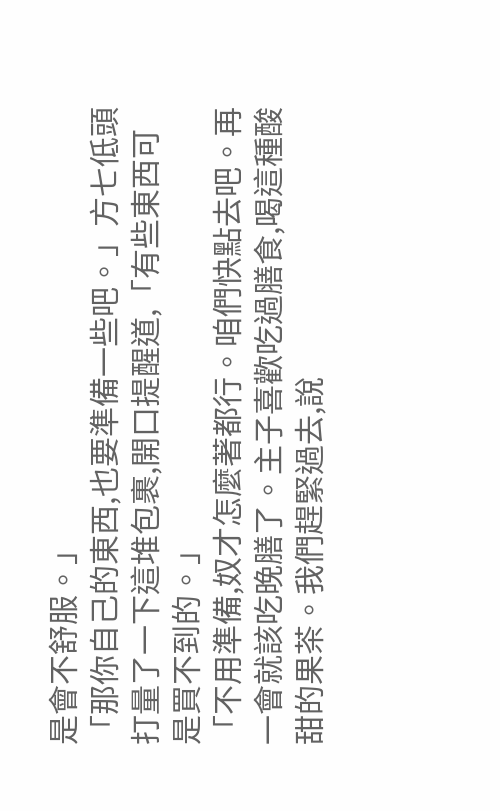是會不舒服。」
「那你自己的東西,也要準備一些吧。」方七低頭打量了一下這堆包裹,開口提醒道,「有些東西可是買不到的。」
「不用準備,奴才怎麼著都行。咱們快點去吧。再一會就該吃晚膳了。主子喜歡吃過膳食,喝這種酸甜的果茶。我們趕緊過去,說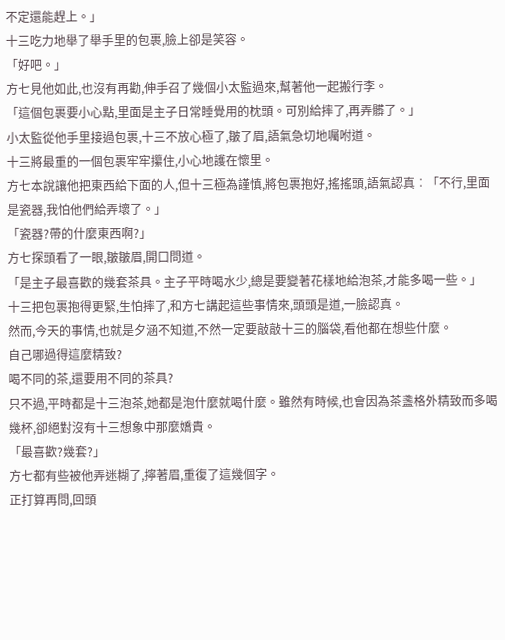不定還能趕上。」
十三吃力地舉了舉手里的包裹,臉上卻是笑容。
「好吧。」
方七見他如此,也沒有再勸,伸手召了幾個小太監過來,幫著他一起搬行李。
「這個包裹要小心點,里面是主子日常睡覺用的枕頭。可別給摔了,再弄髒了。」
小太監從他手里接過包裹,十三不放心極了,皺了眉,語氣急切地囑咐道。
十三將最重的一個包裹牢牢攥住,小心地護在懷里。
方七本說讓他把東西給下面的人,但十三極為謹慎,將包裹抱好,搖搖頭,語氣認真︰「不行,里面是瓷器,我怕他們給弄壞了。」
「瓷器?帶的什麼東西啊?」
方七探頭看了一眼,皺皺眉,開口問道。
「是主子最喜歡的幾套茶具。主子平時喝水少,總是要變著花樣地給泡茶,才能多喝一些。」
十三把包裹抱得更緊,生怕摔了,和方七講起這些事情來,頭頭是道,一臉認真。
然而,今天的事情,也就是夕涵不知道,不然一定要敲敲十三的腦袋,看他都在想些什麼。
自己哪過得這麼精致?
喝不同的茶,還要用不同的茶具?
只不過,平時都是十三泡茶,她都是泡什麼就喝什麼。雖然有時候,也會因為茶盞格外精致而多喝幾杯,卻絕對沒有十三想象中那麼嬌貴。
「最喜歡?幾套?」
方七都有些被他弄迷糊了,擰著眉,重復了這幾個字。
正打算再問,回頭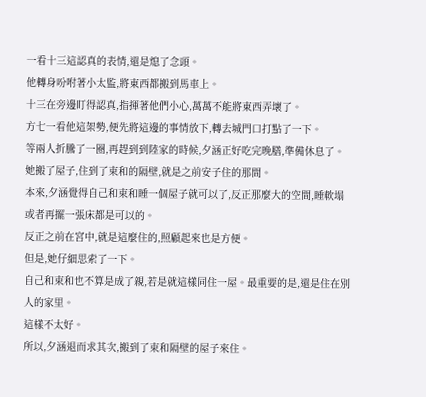一看十三這認真的表情,還是熄了念頭。
他轉身吩咐著小太監,將東西都搬到馬車上。
十三在旁邊盯得認真,指揮著他們小心,萬萬不能將東西弄壞了。
方七一看他這架勢,便先將這邊的事情放下,轉去城門口打點了一下。
等兩人折騰了一圈,再趕到到陸家的時候,夕涵正好吃完晚膳,準備休息了。
她搬了屋子,住到了束和的隔壁,就是之前安子住的那間。
本來,夕涵覺得自己和束和睡一個屋子就可以了,反正那麼大的空間,睡軟塌或者再擺一張床都是可以的。
反正之前在宮中,就是這麼住的,照顧起來也是方便。
但是,她仔細思索了一下。
自己和束和也不算是成了親,若是就這樣同住一屋。最重要的是,還是住在別人的家里。
這樣不太好。
所以,夕涵退而求其次,搬到了束和隔壁的屋子來住。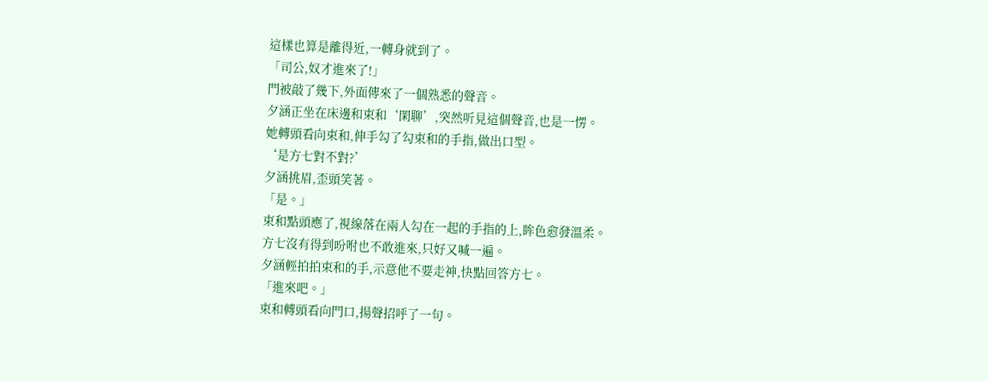這樣也算是離得近,一轉身就到了。
「司公,奴才進來了!」
門被敲了幾下,外面傳來了一個熟悉的聲音。
夕涵正坐在床邊和束和‘閑聊’,突然听見這個聲音,也是一愣。
她轉頭看向束和,伸手勾了勾束和的手指,做出口型。
‘是方七對不對?’
夕涵挑眉,歪頭笑著。
「是。」
束和點頭應了,視線落在兩人勾在一起的手指的上,眸色愈發溫柔。
方七沒有得到吩咐也不敢進來,只好又喊一遍。
夕涵輕拍拍束和的手,示意他不要走神,快點回答方七。
「進來吧。」
束和轉頭看向門口,揚聲招呼了一句。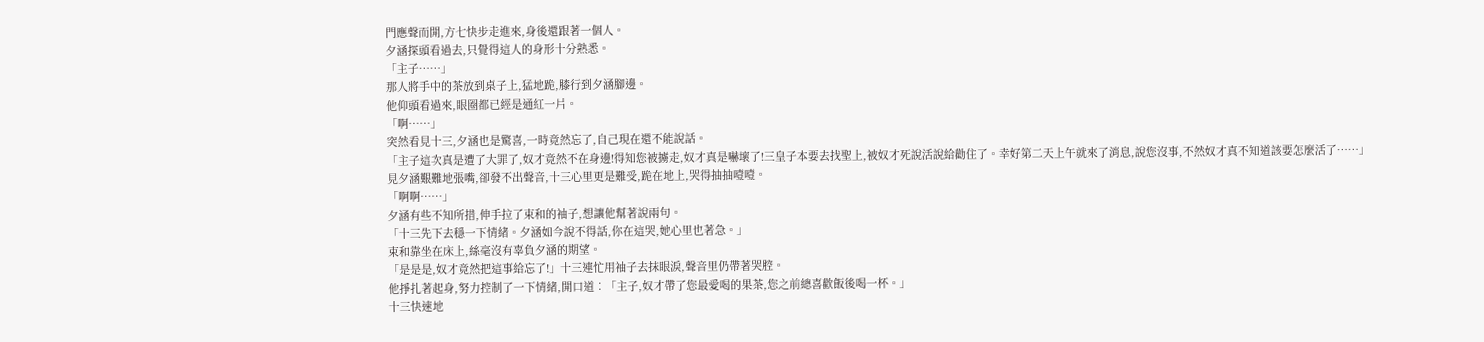門應聲而開,方七快步走進來,身後還跟著一個人。
夕涵探頭看過去,只覺得這人的身形十分熟悉。
「主子……」
那人將手中的茶放到桌子上,猛地跪,膝行到夕涵腳邊。
他仰頭看過來,眼圈都已經是通紅一片。
「啊……」
突然看見十三,夕涵也是驚喜,一時竟然忘了,自己現在還不能說話。
「主子這次真是遭了大罪了,奴才竟然不在身邊!得知您被擄走,奴才真是嚇壞了!三皇子本要去找聖上,被奴才死說活說給勸住了。幸好第二天上午就來了消息,說您沒事,不然奴才真不知道該要怎麼活了……」
見夕涵艱難地張嘴,卻發不出聲音,十三心里更是難受,跪在地上,哭得抽抽噎噎。
「啊啊……」
夕涵有些不知所措,伸手拉了束和的袖子,想讓他幫著說兩句。
「十三先下去穩一下情緒。夕涵如今說不得話,你在這哭,她心里也著急。」
束和靠坐在床上,絲毫沒有辜負夕涵的期望。
「是是是,奴才竟然把這事給忘了!」十三連忙用袖子去抹眼淚,聲音里仍帶著哭腔。
他掙扎著起身,努力控制了一下情緒,開口道︰「主子,奴才帶了您最愛喝的果茶,您之前總喜歡飯後喝一杯。」
十三快速地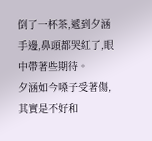倒了一杯茶,遞到夕涵手邊,鼻頭都哭紅了,眼中帶著些期待。
夕涵如今嗓子受著傷,其實是不好和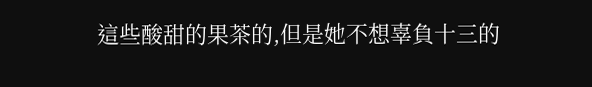這些酸甜的果茶的,但是她不想辜負十三的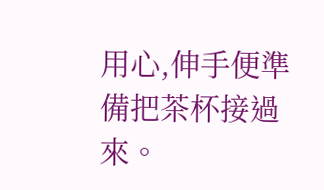用心,伸手便準備把茶杯接過來。